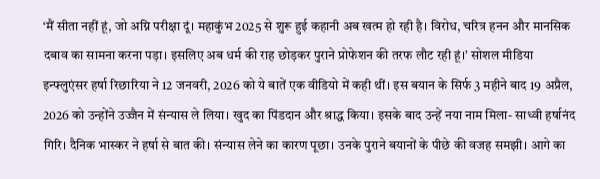‘मैं सीता नहीं हूं, जो अग्नि परीक्षा दूं। महाकुंभ 2025 से शुरू हुई कहानी अब खत्म हो रही है। विरोध, चरित्र हनन और मानसिक दबाव का सामना करना पड़ा। इसलिए अब धर्म की राह छोड़कर पुराने प्रोफेशन की तरफ लौट रही हूं।’ सोशल मीडिया इन्फ्लुएंसर हर्षा रिछारिया ने 12 जनवरी, 2026 को ये बातें एक वीडियो में कही थीं। इस बयान के सिर्फ 3 महीने बाद 19 अप्रैल, 2026 को उन्होंने उज्जैन में संन्यास ले लिया। खुद का पिंडदान और श्राद्ध किया। इसके बाद उन्हें नया नाम मिला- साध्वी हर्षानंद गिरि। दैनिक भास्कर ने हर्षा से बात की। संन्यास लेने का कारण पूछा। उनके पुराने बयानों के पीछे की वजह समझी। आगे का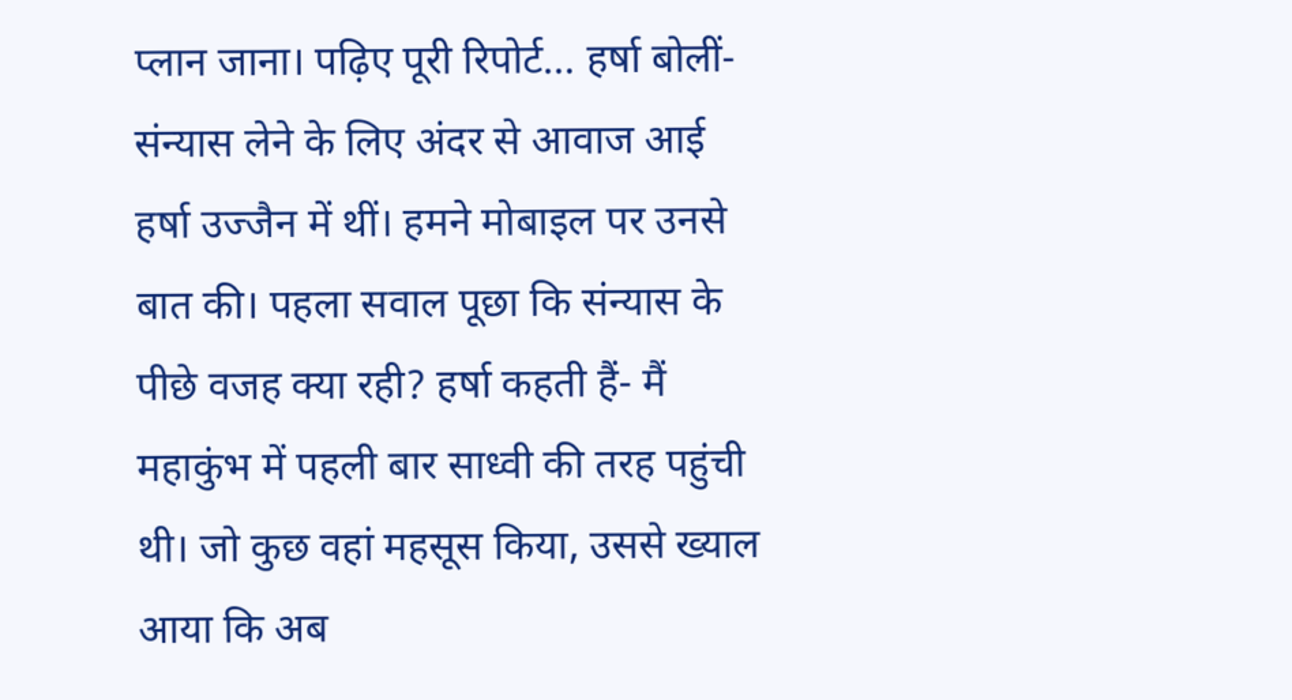प्लान जाना। पढ़िए पूरी रिपोर्ट… हर्षा बोलीं- संन्यास लेने के लिए अंदर से आवाज आई
हर्षा उज्जैन में थीं। हमने मोबाइल पर उनसे बात की। पहला सवाल पूछा कि संन्यास के पीछे वजह क्या रही? हर्षा कहती हैं- मैं महाकुंभ में पहली बार साध्वी की तरह पहुंची थी। जो कुछ वहां महसूस किया, उससे ख्याल आया कि अब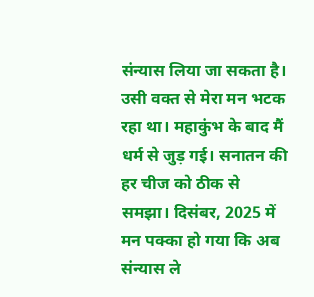संन्यास लिया जा सकता है। उसी वक्त से मेरा मन भटक रहा था। महाकुंभ के बाद मैं धर्म से जुड़ गई। सनातन की हर चीज को ठीक से समझा। दिसंबर, 2025 में मन पक्का हो गया कि अब संन्यास ले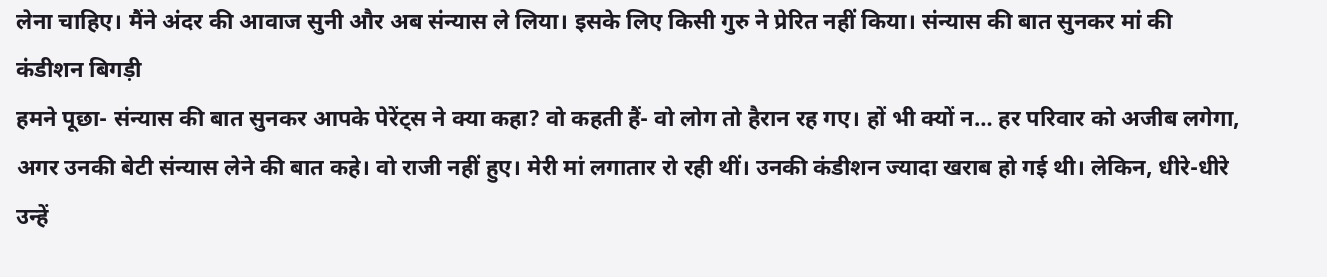लेना चाहिए। मैंने अंदर की आवाज सुनी और अब संन्यास ले लिया। इसके लिए किसी गुरु ने प्रेरित नहीं किया। संन्यास की बात सुनकर मां की कंडीशन बिगड़ी
हमने पूछा- संन्यास की बात सुनकर आपके पेरेंट्स ने क्या कहा? वो कहती हैं- वो लोग तो हैरान रह गए। हों भी क्यों न… हर परिवार को अजीब लगेगा, अगर उनकी बेटी संन्यास लेने की बात कहे। वो राजी नहीं हुए। मेरी मां लगातार रो रही थीं। उनकी कंडीशन ज्यादा खराब हो गई थी। लेकिन, धीरे-धीरे उन्हें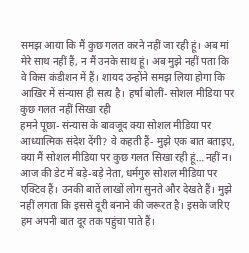समझ आया कि मैं कुछ गलत करने नहीं जा रही हूं। अब मां मेरे साथ नहीं हैं, न मैं उनके साथ हूं। अब मुझे नहीं पता कि वे किस कंडीशन में हैं। शायद उन्होंने समझ लिया होगा कि आखिर में संन्यास ही सत्य है। हर्षा बोलीं- सोशल मीडिया पर कुछ गलत नहीं सिखा रही
हमने पूछा- संन्यास के बावजूद क्या सोशल मीडिया पर आध्यात्मिक संदेश देंगी? वे कहती हैं- मुझे एक बात बताइए, क्या मैं सोशल मीडिया पर कुछ गलत सिखा रही हूं…नहीं न। आज की डेट में बड़े-बड़े नेता, धर्मगुरु सोशल मीडिया पर एक्टिव हैं। उनकी बातें लाखों लोग सुनते और देखते हैं। मुझे नहीं लगता कि इससे दूरी बनाने की जरूरत है। इसके जरिए हम अपनी बात दूर तक पहुंचा पाते हैं।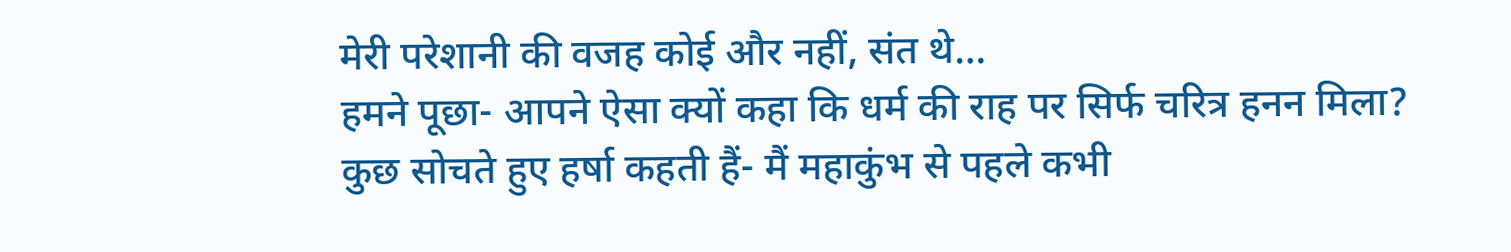मेरी परेशानी की वजह कोई और नहीं, संत थे…
हमने पूछा- आपने ऐसा क्यों कहा कि धर्म की राह पर सिर्फ चरित्र हनन मिला? कुछ सोचते हुए हर्षा कहती हैं- मैं महाकुंभ से पहले कभी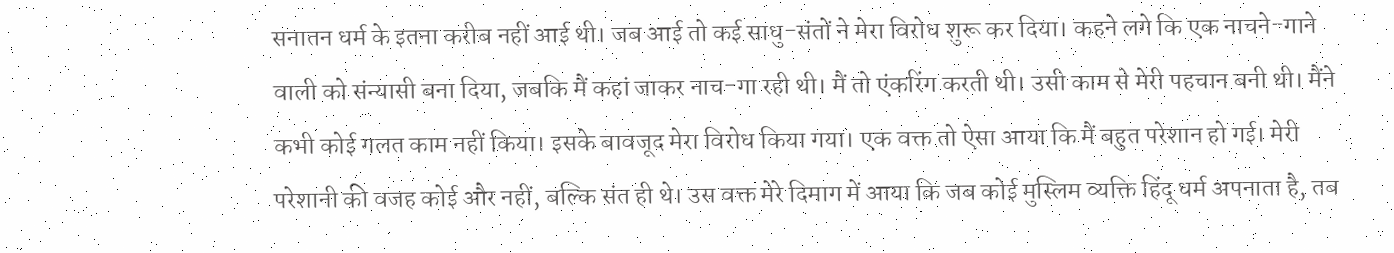सनातन धर्म के इतना करीब नहीं आई थी। जब आई तो कई साधु-संतों ने मेरा विरोध शुरू कर दिया। कहने लगे कि एक नाचने-गाने वाली को संन्यासी बना दिया, जबकि मैं कहां जाकर नाच-गा रही थी। मैं तो एंकरिंग करती थी। उसी काम से मेरी पहचान बनी थी। मैंने कभी कोई गलत काम नहीं किया। इसके बावजूद मेरा विरोध किया गया। एक वक्त तो ऐसा आया कि मैं बहुत परेशान हो गई। मेरी परेशानी की वजह कोई और नहीं, बल्कि संत ही थे। उस वक्त मेरे दिमाग में आया कि जब कोई मुस्लिम व्यक्ति हिंदू धर्म अपनाता है, तब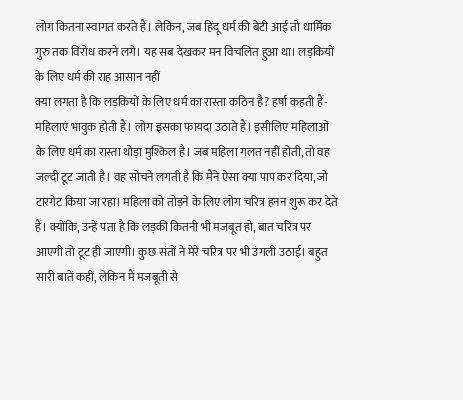लोग कितना स्वागत करते हैं। लेकिन, जब हिंदू धर्म की बेटी आई तो धार्मिक गुरु तक विरोध करने लगे। यह सब देखकर मन विचलित हुआ था। लड़कियों के लिए धर्म की राह आसान नहीं
क्या लगता है कि लड़कियों के लिए धर्म का रास्ता कठिन है? हर्षा कहती हैं- महिलाएं भावुक होती हैं। लोग इसका फायदा उठाते हैं। इसीलिए महिलाओं के लिए धर्म का रास्ता थोड़ा मुश्किल है। जब महिला गलत नहीं होती, तो वह जल्दी टूट जाती है। वह सोचने लगती है कि मैंने ऐसा क्या पाप कर दिया, जो टारगेट किया जा रहा। महिला को तोड़ने के लिए लोग चरित्र हनन शुरू कर देते हैं। क्योंकि, उन्हें पता है कि लड़की कितनी भी मजबूत हो, बात चरित्र पर आएगी तो टूट ही जाएगी। कुछ संतों ने मेरे चरित्र पर भी उंगली उठाई। बहुत सारी बातें कहीं, लेकिन मैं मजबूती से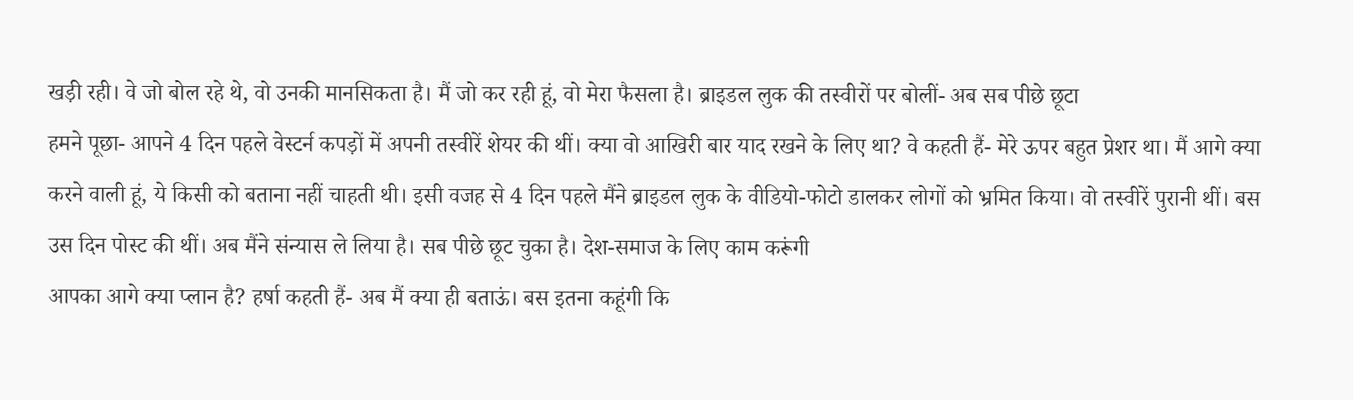खड़ी रही। वे जो बोल रहे थे, वो उनकी मानसिकता है। मैं जो कर रही हूं, वो मेरा फैसला है। ब्राइडल लुक की तस्वीरों पर बोलीं- अब सब पीछे छूटा
हमने पूछा- आपने 4 दिन पहले वेस्टर्न कपड़ों में अपनी तस्वीरें शेयर की थीं। क्या वो आखिरी बार याद रखने के लिए था? वे कहती हैं- मेरे ऊपर बहुत प्रेशर था। मैं आगे क्या करने वाली हूं, ये किसी को बताना नहीं चाहती थी। इसी वजह से 4 दिन पहले मैंने ब्राइडल लुक के वीडियो-फोटो डालकर लोगों को भ्रमित किया। वो तस्वीरें पुरानी थीं। बस उस दिन पोस्ट की थीं। अब मैंने संन्यास ले लिया है। सब पीछे छूट चुका है। देश-समाज के लिए काम करूंगी
आपका आगे क्या प्लान है? हर्षा कहती हैं- अब मैं क्या ही बताऊं। बस इतना कहूंगी कि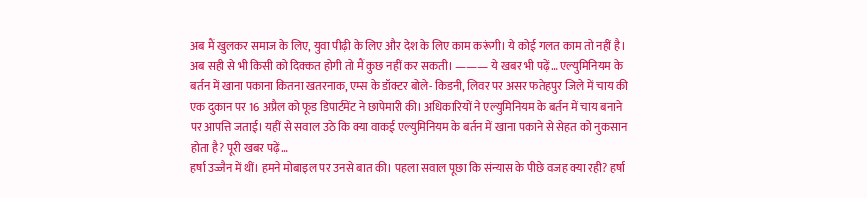अब मैं खुलकर समाज के लिए, युवा पीढ़ी के लिए और देश के लिए काम करूंगी। ये कोई गलत काम तो नहीं है। अब सही से भी किसी को दिक्कत होगी तो मैं कुछ नहीं कर सकती। ——— ये खबर भी पढ़ें… एल्युमिनियम के बर्तन में खाना पकाना कितना खतरनाक, एम्स के डॉक्टर बोले- किडनी, लिवर पर असर फतेहपुर जिले में चाय की एक दुकान पर 16 अप्रैल को फूड डिपार्टमेंट ने छापेमारी की। अधिकारियों ने एल्युमिनियम के बर्तन में चाय बनाने पर आपत्ति जताई। यहीं से सवाल उठे कि क्या वाकई एल्युमिनियम के बर्तन में खाना पकाने से सेहत को नुकसान होता है? पूरी खबर पढ़ें…
हर्षा उज्जैन में थीं। हमने मोबाइल पर उनसे बात की। पहला सवाल पूछा कि संन्यास के पीछे वजह क्या रही? हर्षा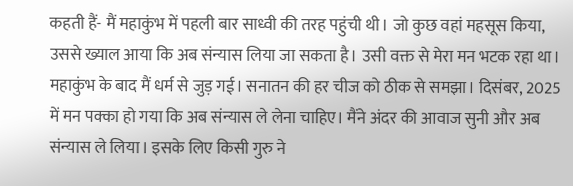कहती हैं- मैं महाकुंभ में पहली बार साध्वी की तरह पहुंची थी। जो कुछ वहां महसूस किया, उससे ख्याल आया कि अब संन्यास लिया जा सकता है। उसी वक्त से मेरा मन भटक रहा था। महाकुंभ के बाद मैं धर्म से जुड़ गई। सनातन की हर चीज को ठीक से समझा। दिसंबर, 2025 में मन पक्का हो गया कि अब संन्यास ले लेना चाहिए। मैंने अंदर की आवाज सुनी और अब संन्यास ले लिया। इसके लिए किसी गुरु ने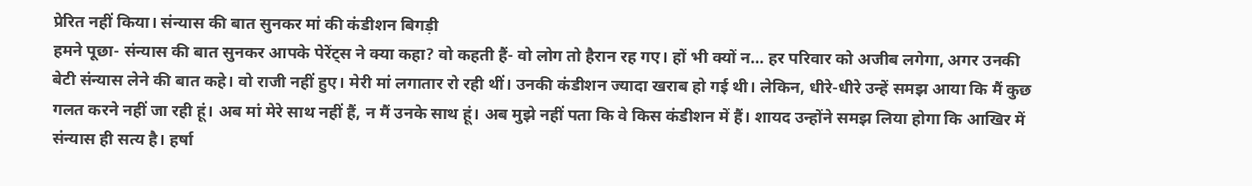प्रेरित नहीं किया। संन्यास की बात सुनकर मां की कंडीशन बिगड़ी
हमने पूछा- संन्यास की बात सुनकर आपके पेरेंट्स ने क्या कहा? वो कहती हैं- वो लोग तो हैरान रह गए। हों भी क्यों न… हर परिवार को अजीब लगेगा, अगर उनकी बेटी संन्यास लेने की बात कहे। वो राजी नहीं हुए। मेरी मां लगातार रो रही थीं। उनकी कंडीशन ज्यादा खराब हो गई थी। लेकिन, धीरे-धीरे उन्हें समझ आया कि मैं कुछ गलत करने नहीं जा रही हूं। अब मां मेरे साथ नहीं हैं, न मैं उनके साथ हूं। अब मुझे नहीं पता कि वे किस कंडीशन में हैं। शायद उन्होंने समझ लिया होगा कि आखिर में संन्यास ही सत्य है। हर्षा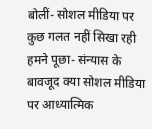बोलीं- सोशल मीडिया पर कुछ गलत नहीं सिखा रही
हमने पूछा- संन्यास के बावजूद क्या सोशल मीडिया पर आध्यात्मिक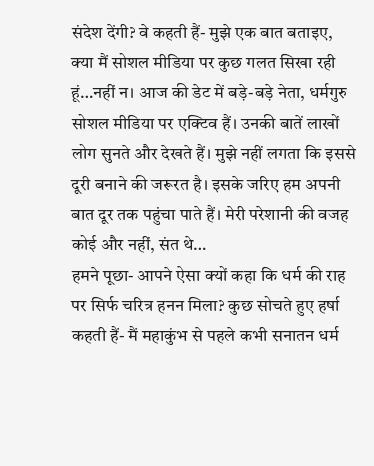संदेश देंगी? वे कहती हैं- मुझे एक बात बताइए, क्या मैं सोशल मीडिया पर कुछ गलत सिखा रही हूं…नहीं न। आज की डेट में बड़े-बड़े नेता, धर्मगुरु सोशल मीडिया पर एक्टिव हैं। उनकी बातें लाखों लोग सुनते और देखते हैं। मुझे नहीं लगता कि इससे दूरी बनाने की जरूरत है। इसके जरिए हम अपनी बात दूर तक पहुंचा पाते हैं। मेरी परेशानी की वजह कोई और नहीं, संत थे…
हमने पूछा- आपने ऐसा क्यों कहा कि धर्म की राह पर सिर्फ चरित्र हनन मिला? कुछ सोचते हुए हर्षा कहती हैं- मैं महाकुंभ से पहले कभी सनातन धर्म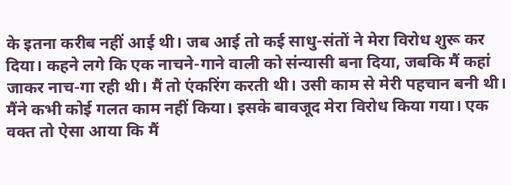के इतना करीब नहीं आई थी। जब आई तो कई साधु-संतों ने मेरा विरोध शुरू कर दिया। कहने लगे कि एक नाचने-गाने वाली को संन्यासी बना दिया, जबकि मैं कहां जाकर नाच-गा रही थी। मैं तो एंकरिंग करती थी। उसी काम से मेरी पहचान बनी थी। मैंने कभी कोई गलत काम नहीं किया। इसके बावजूद मेरा विरोध किया गया। एक वक्त तो ऐसा आया कि मैं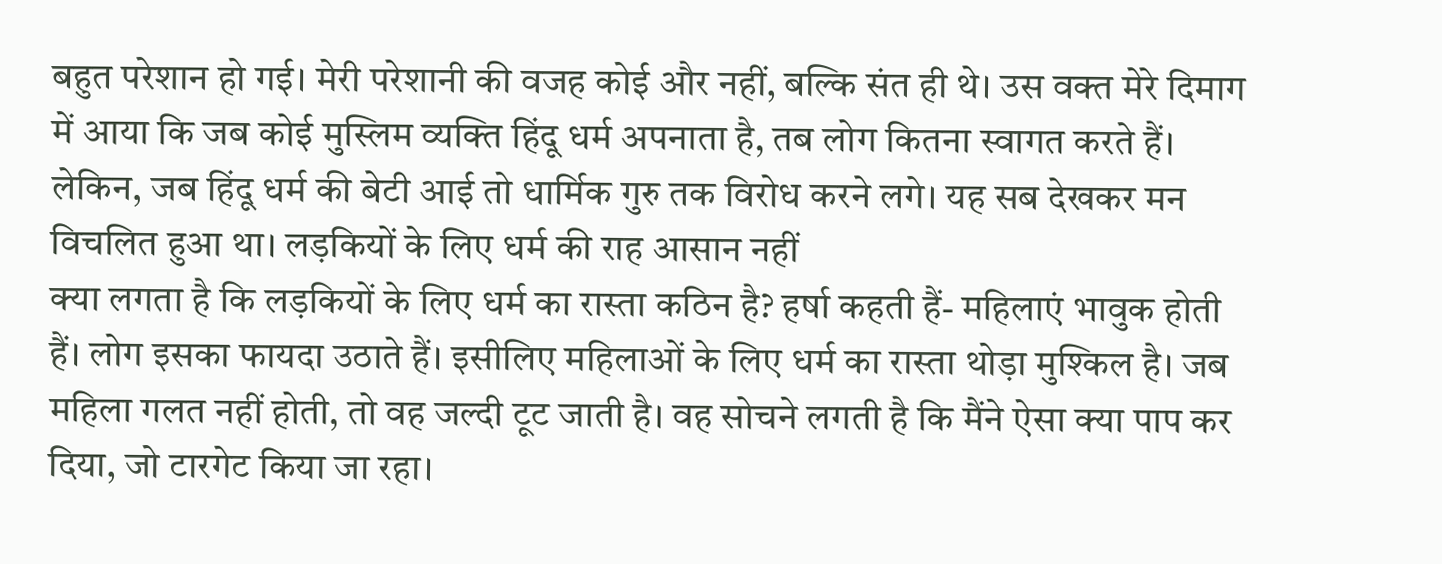बहुत परेशान हो गई। मेरी परेशानी की वजह कोई और नहीं, बल्कि संत ही थे। उस वक्त मेरे दिमाग में आया कि जब कोई मुस्लिम व्यक्ति हिंदू धर्म अपनाता है, तब लोग कितना स्वागत करते हैं। लेकिन, जब हिंदू धर्म की बेटी आई तो धार्मिक गुरु तक विरोध करने लगे। यह सब देखकर मन विचलित हुआ था। लड़कियों के लिए धर्म की राह आसान नहीं
क्या लगता है कि लड़कियों के लिए धर्म का रास्ता कठिन है? हर्षा कहती हैं- महिलाएं भावुक होती हैं। लोग इसका फायदा उठाते हैं। इसीलिए महिलाओं के लिए धर्म का रास्ता थोड़ा मुश्किल है। जब महिला गलत नहीं होती, तो वह जल्दी टूट जाती है। वह सोचने लगती है कि मैंने ऐसा क्या पाप कर दिया, जो टारगेट किया जा रहा।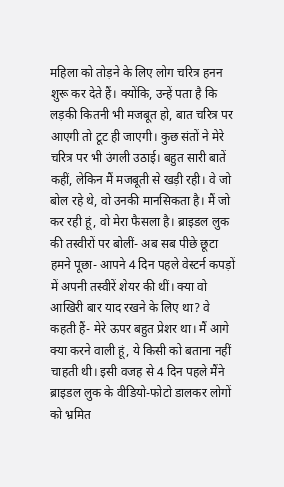महिला को तोड़ने के लिए लोग चरित्र हनन शुरू कर देते हैं। क्योंकि, उन्हें पता है कि लड़की कितनी भी मजबूत हो, बात चरित्र पर आएगी तो टूट ही जाएगी। कुछ संतों ने मेरे चरित्र पर भी उंगली उठाई। बहुत सारी बातें कहीं, लेकिन मैं मजबूती से खड़ी रही। वे जो बोल रहे थे, वो उनकी मानसिकता है। मैं जो कर रही हूं, वो मेरा फैसला है। ब्राइडल लुक की तस्वीरों पर बोलीं- अब सब पीछे छूटा
हमने पूछा- आपने 4 दिन पहले वेस्टर्न कपड़ों में अपनी तस्वीरें शेयर की थीं। क्या वो आखिरी बार याद रखने के लिए था? वे कहती हैं- मेरे ऊपर बहुत प्रेशर था। मैं आगे क्या करने वाली हूं, ये किसी को बताना नहीं चाहती थी। इसी वजह से 4 दिन पहले मैंने ब्राइडल लुक के वीडियो-फोटो डालकर लोगों को भ्रमित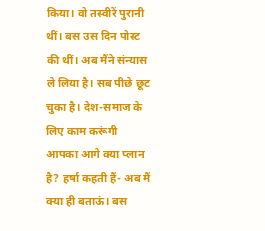किया। वो तस्वीरें पुरानी थीं। बस उस दिन पोस्ट की थीं। अब मैंने संन्यास ले लिया है। सब पीछे छूट चुका है। देश-समाज के लिए काम करूंगी
आपका आगे क्या प्लान है? हर्षा कहती हैं- अब मैं क्या ही बताऊं। बस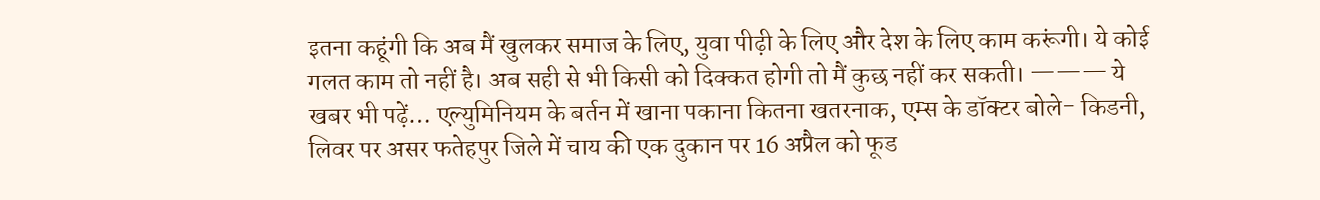इतना कहूंगी कि अब मैं खुलकर समाज के लिए, युवा पीढ़ी के लिए और देश के लिए काम करूंगी। ये कोई गलत काम तो नहीं है। अब सही से भी किसी को दिक्कत होगी तो मैं कुछ नहीं कर सकती। ——— ये खबर भी पढ़ें… एल्युमिनियम के बर्तन में खाना पकाना कितना खतरनाक, एम्स के डॉक्टर बोले- किडनी, लिवर पर असर फतेहपुर जिले में चाय की एक दुकान पर 16 अप्रैल को फूड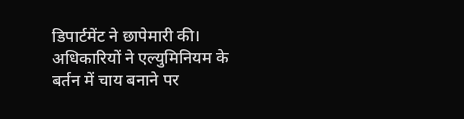डिपार्टमेंट ने छापेमारी की। अधिकारियों ने एल्युमिनियम के बर्तन में चाय बनाने पर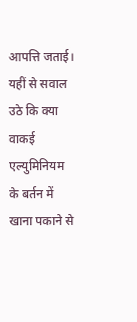आपत्ति जताई। यहीं से सवाल उठे कि क्या वाकई एल्युमिनियम के बर्तन में खाना पकाने से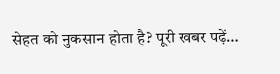सेहत को नुकसान होता है? पूरी खबर पढ़ें…